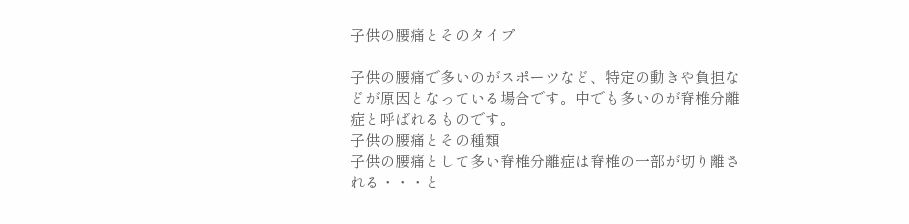子供の腰痛とそのタイプ

子供の腰痛で多いのがスポーツなど、特定の動きや負担などが原因となっている場合です。中でも多いのが脊椎分離症と呼ばれるものです。
子供の腰痛とその種類
子供の腰痛として多い脊椎分離症は脊椎の一部が切り離される・・・と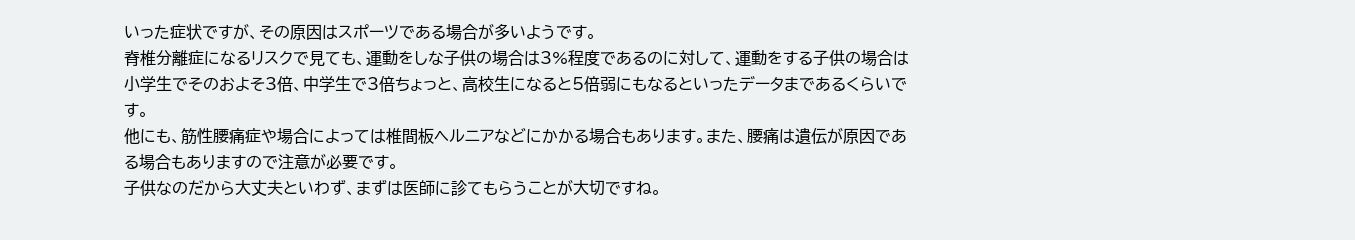いった症状ですが、その原因はスポーツである場合が多いようです。
脊椎分離症になるリスクで見ても、運動をしな子供の場合は3%程度であるのに対して、運動をする子供の場合は小学生でそのおよそ3倍、中学生で3倍ちょっと、高校生になると5倍弱にもなるといったデータまであるくらいです。
他にも、筋性腰痛症や場合によっては椎間板ヘルニアなどにかかる場合もあります。また、腰痛は遺伝が原因である場合もありますので注意が必要です。
子供なのだから大丈夫といわず、まずは医師に診てもらうことが大切ですね。